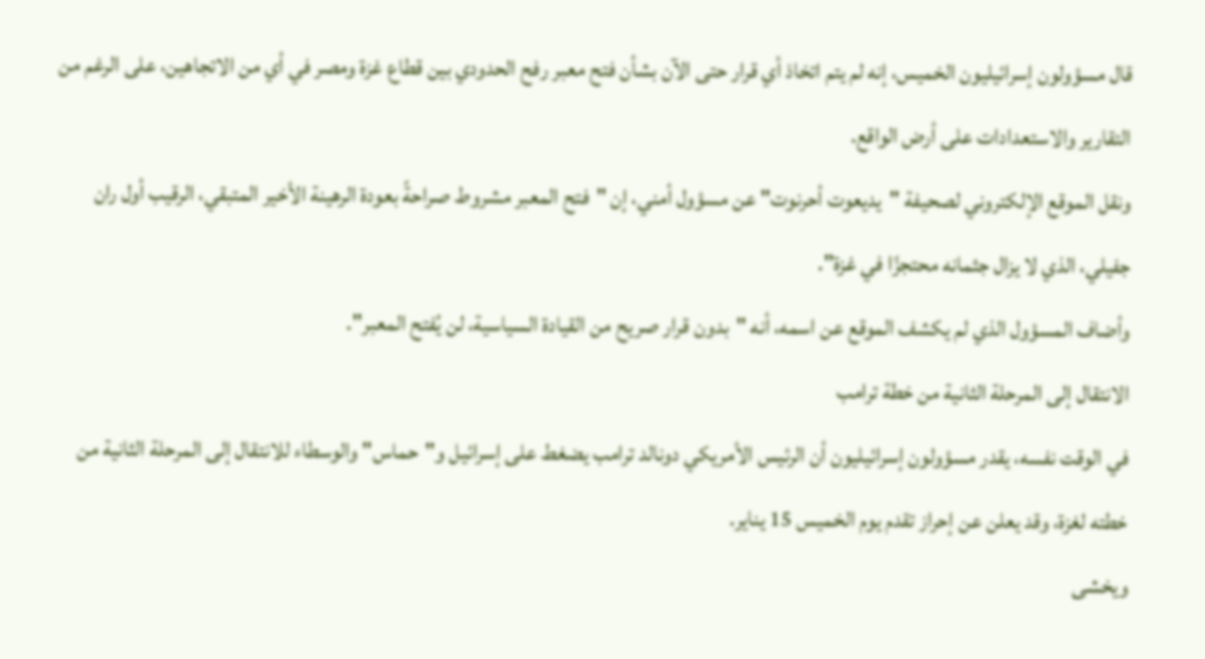قال مسؤولون إسرائيليون الخميس، إنه لم يتم اتخاذ أي قرار حتى الآن بشأن فتح معبر رفح الحدودي بين قطاع غزة ومصر في أي من الاتجاهين، على الرغم من التقارير والاستعدادات على أرض الواقع.
ونقل الموقع الإلكتروني لصحيفة "يديعوت أحرنوت" عن مسؤول أمني، إن "فتح المعبر مشروط صراحةً بعودة الرهينة الأخير المتبقي، الرقيب أول ران جفيلي، الذي لا يزال جثمانه محتجزًا في غزة".
وأضاف المسؤول الذي لم يكشف الموقع عن اسمه، أنه "بدون قرار صريح من القيادة السياسية، لن يُفتح المعبر".
الانتقال إلى المرحلة الثانية من خطة ترامب
في الوقت نفسه، يقدر مسؤولون إسرائيليون أن الرئيس الأمريكي دونالد ترامب يضغط على إسرائيل و"حماس" والوسطاء للانتقال إلى المرحلة الثانية من خطته لغزة، وقد يعلن عن إحراز تقدم يوم الخميس 15 يناير.
ويخشى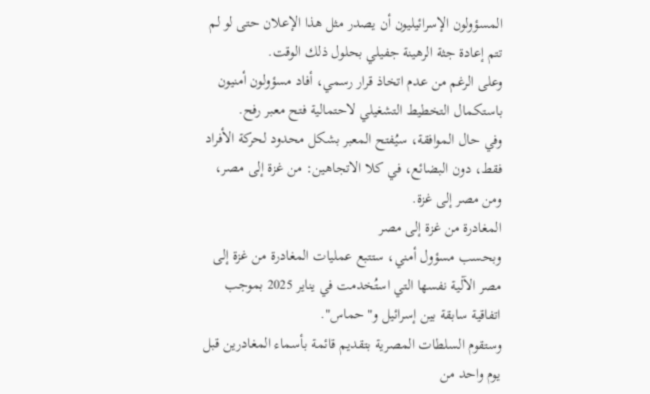المسؤولون الإسرائيليون أن يصدر مثل هذا الإعلان حتى لو لم تتم إعادة جثة الرهينة جفيلي بحلول ذلك الوقت.
وعلى الرغم من عدم اتخاذ قرار رسمي، أفاد مسؤولون أمنيون باستكمال التخطيط التشغيلي لاحتمالية فتح معبر رفح.
وفي حال الموافقة، سيُفتح المعبر بشكل محدود لحركة الأفراد فقط، دون البضائع، في كلا الاتجاهين: من غزة إلى مصر، ومن مصر إلى غزة.
المغادرة من غزة إلى مصر
وبحسب مسؤول أمني، ستتبع عمليات المغادرة من غزة إلى مصر الآلية نفسها التي استُخدمت في يناير 2025 بموجب اتفاقية سابقة بين إسرائيل و"حماس".
وستقوم السلطات المصرية بتقديم قائمة بأسماء المغادرين قبل يوم واحد من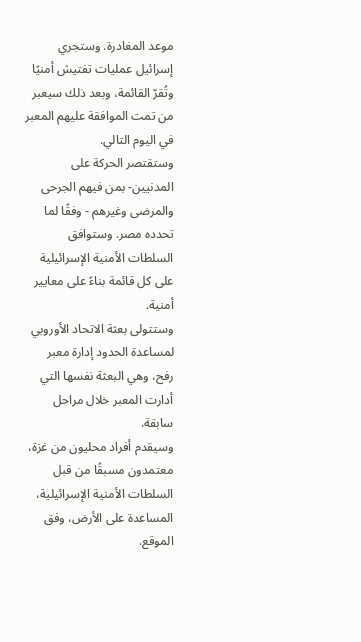موعد المغادرة. وستجري إسرائيل عمليات تفتيش أمنيًا وتُقرّ القائمة، وبعد ذلك سيعبر من تمت الموافقة عليهم المعبر في اليوم التالي.
وستقتصر الحركة على المدنيين- بمن فيهم الجرحى والمرضى وغيرهم - وفقًا لما تحدده مصر. وستوافق السلطات الأمنية الإسرائيلية على كل قائمة بناءً على معايير أمنية.
وستتولى بعثة الاتحاد الأوروبي لمساعدة الحدود إدارة معبر رفح، وهي البعثة نفسها التي أدارت المعبر خلال مراحل سابقة.
وسيقدم أفراد محليون من غزة، معتمدون مسبقًا من قبل السلطات الأمنية الإسرائيلية، المساعدة على الأرض، وفق الموقع.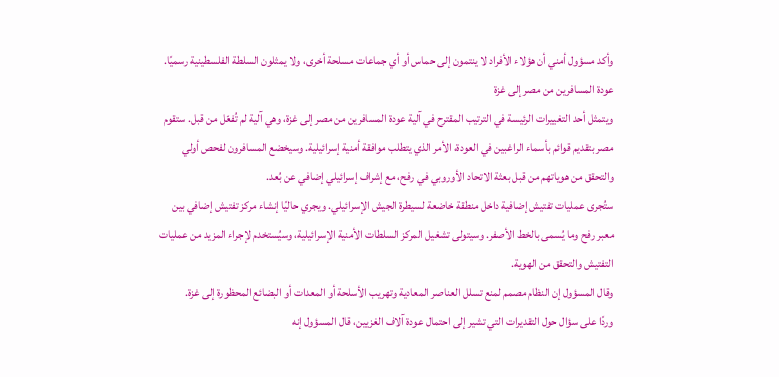وأكد مسؤول أمني أن هؤلاء الأفراد لا ينتمون إلى حماس أو أي جماعات مسلحة أخرى، ولا يمثلون السلطة الفلسطينية رسميًا.
عودة المسافرين من مصر إلى غزة
ويتمثل أحد التغييرات الرئيسة في الترتيب المقترح في آلية عودة المسافرين من مصر إلى غزة، وهي آلية لم تُفعّل من قبل. ستقوم مصر بتقديم قوائم بأسماء الراغبين في العودة، الأمر الذي يتطلب موافقة أمنية إسرائيلية. وسيخضع المسافرون لفحص أولي والتحقق من هوياتهم من قبل بعثة الاتحاد الأوروبي في رفح، مع إشراف إسرائيلي إضافي عن بُعد.
ستُجرى عمليات تفتيش إضافية داخل منطقة خاضعة لسيطرة الجيش الإسرائيلي. ويجري حاليًا إنشاء مركز تفتيش إضافي بين معبر رفح وما يُسمى بالخط الأصفر. وسيتولى تشغيل المركز السلطات الأمنية الإسرائيلية، وسيُستخدم لإجراء المزيد من عمليات التفتيش والتحقق من الهوية.
وقال المسؤول إن النظام مصمم لمنع تسلل العناصر المعادية وتهريب الأسلحة أو المعدات أو البضائع المحظورة إلى غزة.
وردًا على سؤال حول التقديرات التي تشير إلى احتمال عودة آلاف الغزيين، قال المسؤول إنه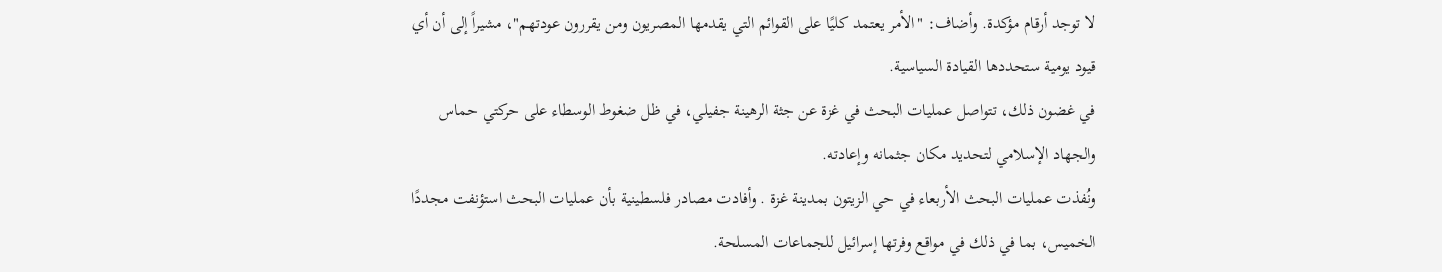لا توجد أرقام مؤكدة. وأضاف: "الأمر يعتمد كليًا على القوائم التي يقدمها المصريون ومن يقررون عودتهم"، مشيراً إلى أن أي قيود يومية ستحددها القيادة السياسية.
في غضون ذلك، تتواصل عمليات البحث في غزة عن جثة الرهينة جفيلي، في ظل ضغوط الوسطاء على حركتي حماس والجهاد الإسلامي لتحديد مكان جثمانه وإعادته.
ونُفذت عمليات البحث الأربعاء في حي الزيتون بمدينة غزة . وأفادت مصادر فلسطينية بأن عمليات البحث استؤنفت مجددًا الخميس، بما في ذلك في مواقع وفرتها إسرائيل للجماعات المسلحة.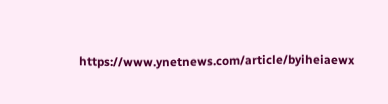https://www.ynetnews.com/article/byiheiaewx